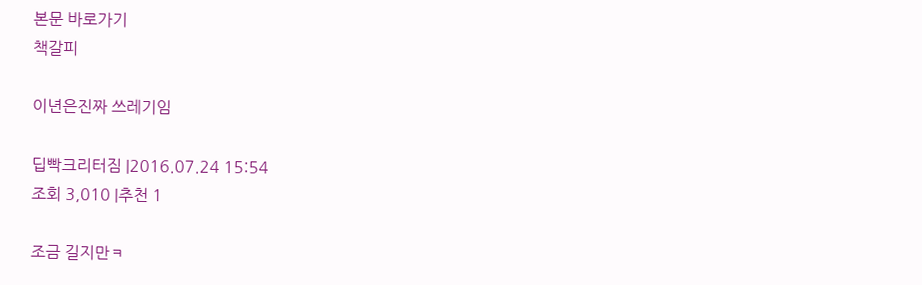본문 바로가기
책갈피

이년은진짜 쓰레기임

딥빡크리터짐 |2016.07.24 15:54
조회 3,010 |추천 1

조금 길지만ㅋ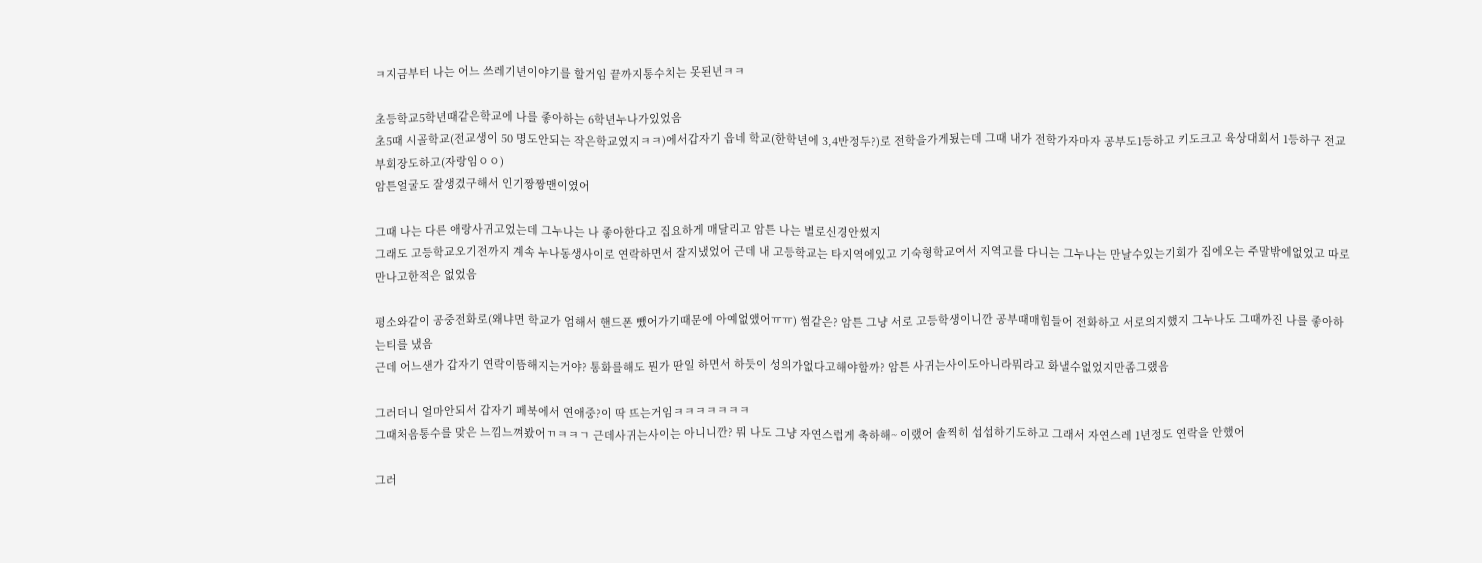ㅋ지금부터 나는 어느 쓰레기년이야기를 할거임 끝까지통수치는 못된년ㅋㅋ

초등학교5학년때같은학교에 나를 좋아하는 6학년누나가있었음
초5때 시골학교(전교생이 50 명도안되는 작은학교였지ㅋㅋ)에서갑자기 읍네 학교(한학년에 3,4반정두?)로 전학을가게됬는데 그때 내가 전학가자마자 공부도1등하고 키도크고 육상대회서 1등하구 전교부회장도하고(자랑임ㅇㅇ)
암튼얼굴도 잘생겼구해서 인기짱짱맨이였어

그때 나는 다른 애랑사귀고었는데 그누나는 나 좋아한다고 집요하게 매달리고 암튼 나는 별로신경안썼지
그래도 고등학교오기전까지 계속 누나동생사이로 연락하면서 잘지냈었어 근데 내 고등학교는 타지역에있고 기숙형학교여서 지역고를 다니는 그누나는 만날수있는기회가 집에오는 주말밖에없었고 따로 만나고한적은 없었음

평소와같이 공중전화로(왜냐면 학교가 엄해서 핸드폰 뺐어가기때문에 아예없앴어ㅠㅠ) 썸같은? 암튼 그냥 서로 고등학생이니깐 공부때매힘들어 전화하고 서로의지했지 그누나도 그때까진 나를 좋아하는티를 냈음
근데 어느샌가 갑자기 연락이뜸해지는거야? 통화를해도 뭔가 딴일 하면서 하듯이 성의가없다고해야할까? 암튼 사귀는사이도아니라뭐라고 화낼수없었지만좀그랬음

그러더니 얼마안되서 갑자기 페북에서 연애중?이 딱 뜨는거임ㅋㅋㅋㅋㅋㅋㅋ
그때처음통수를 맞은 느낌느껴봤어ㄲㅋㅋㄱ 근데사귀는사이는 아니니깐? 뭐 나도 그냥 자연스럽게 축하해~ 이랬어 솔찍히 섭섭하기도하고 그래서 자연스레 1년정도 연락을 안했어

그러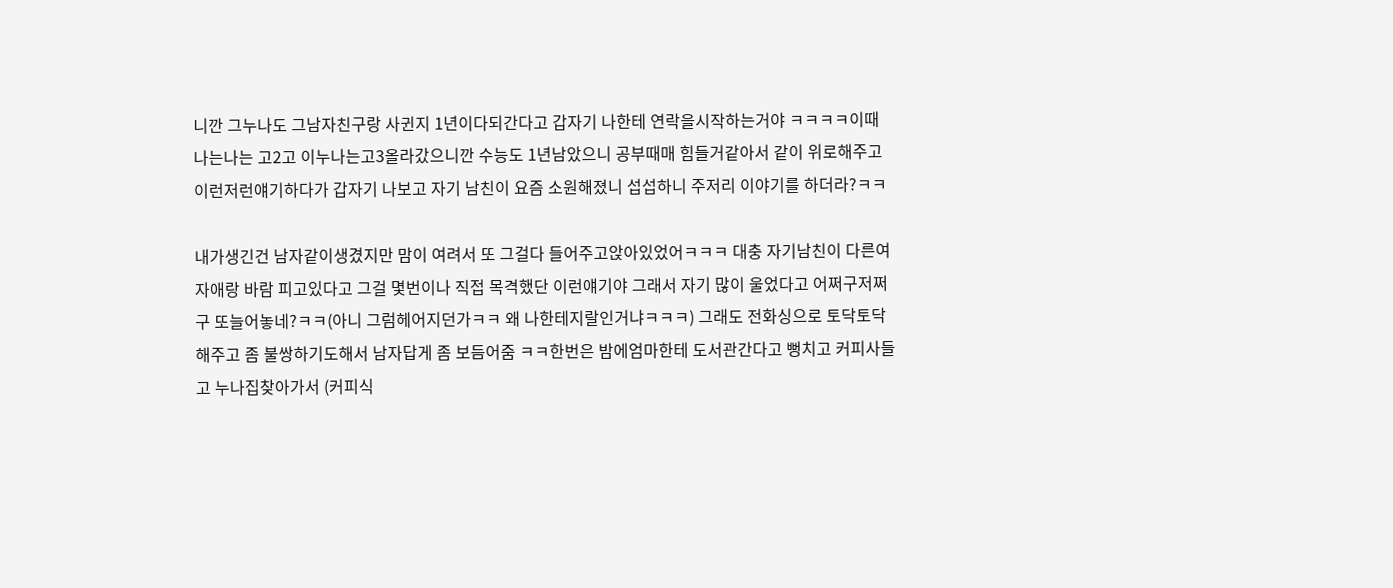니깐 그누나도 그남자친구랑 사귄지 1년이다되간다고 갑자기 나한테 연락을시작하는거야 ㅋㅋㅋㅋ이때 나는나는 고2고 이누나는고3올라갔으니깐 수능도 1년남았으니 공부때매 힘들거같아서 같이 위로해주고 이런저런얘기하다가 갑자기 나보고 자기 남친이 요즘 소원해졌니 섭섭하니 주저리 이야기를 하더라?ㅋㅋ

내가생긴건 남자같이생겼지만 맘이 여려서 또 그걸다 들어주고앉아있었어ㅋㅋㅋ 대충 자기남친이 다른여자애랑 바람 피고있다고 그걸 몇번이나 직접 목격했단 이런얘기야 그래서 자기 많이 울었다고 어쩌구저쩌구 또늘어놓네?ㅋㅋ(아니 그럼헤어지던가ㅋㅋ 왜 나한테지랄인거냐ㅋㅋㅋ) 그래도 전화싱으로 토닥토닥해주고 좀 불쌍하기도해서 남자답게 좀 보듬어줌 ㅋㅋ한번은 밤에엄마한테 도서관간다고 뻥치고 커피사들고 누나집찾아가서 (커피식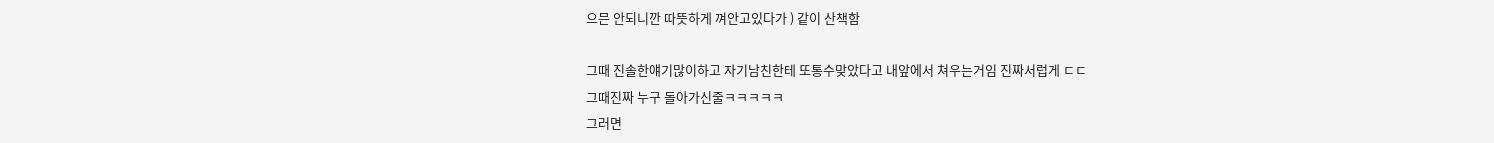으믄 안되니깐 따뜻하게 껴안고있다가 ) 같이 산책함

그때 진솔한얘기많이하고 자기남친한테 또통수맞았다고 내앞에서 쳐우는거임 진짜서럽게 ㄷㄷ
그때진짜 누구 돌아가신줄ㅋㅋㅋㅋㅋ
그러면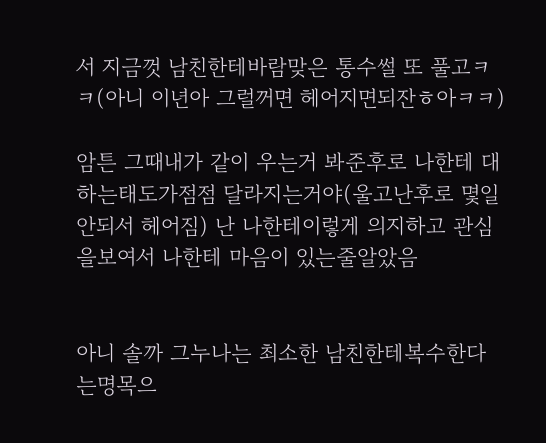서 지금껏 남친한테바람맞은 통수썰 또 풀고ㅋㅋ(아니 이년아 그럴꺼면 헤어지면되잔ㅎ아ㅋㅋ)

암튼 그때내가 같이 우는거 봐준후로 나한테 대하는태도가점점 달라지는거야(울고난후로 몇일안되서 헤어짐) 난 나한테이렇게 의지하고 관심을보여서 나한테 마음이 있는줄알았음


아니 솔까 그누나는 최소한 남친한테복수한다는명목으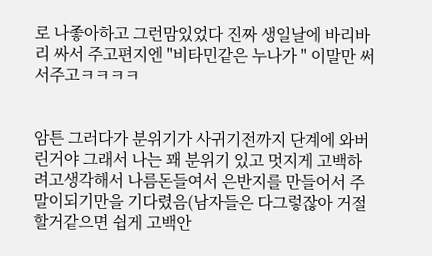로 나좋아하고 그런맘있었다 진짜 생일날에 바리바리 싸서 주고편지엔 "비타민같은 누나가 " 이말만 써서주고ㅋㅋㅋㅋ


암튼 그러다가 분위기가 사귀기전까지 단계에 와버린거야 그래서 나는 꽤 분위기 있고 멋지게 고백하려고생각해서 나름돈들여서 은반지를 만들어서 주말이되기만을 기다렸음(남자들은 다그렇잖아 거절할거같으면 쉽게 고백안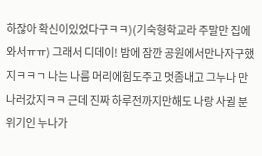하잖아 확신이있었다구ㅋㅋ)(기숙형학교라 주말만 집에와서ㅠㅠ) 그래서 디데이! 밤에 잠깐 공원에서만나자구했지ㅋㅋㄱ 나는 나름 머리에힘도주고 멋좀내고 그누나 만나러갔지ㅋㅋ 근데 진짜 하루전까지만해도 나랑 사귈 분위기인 누나가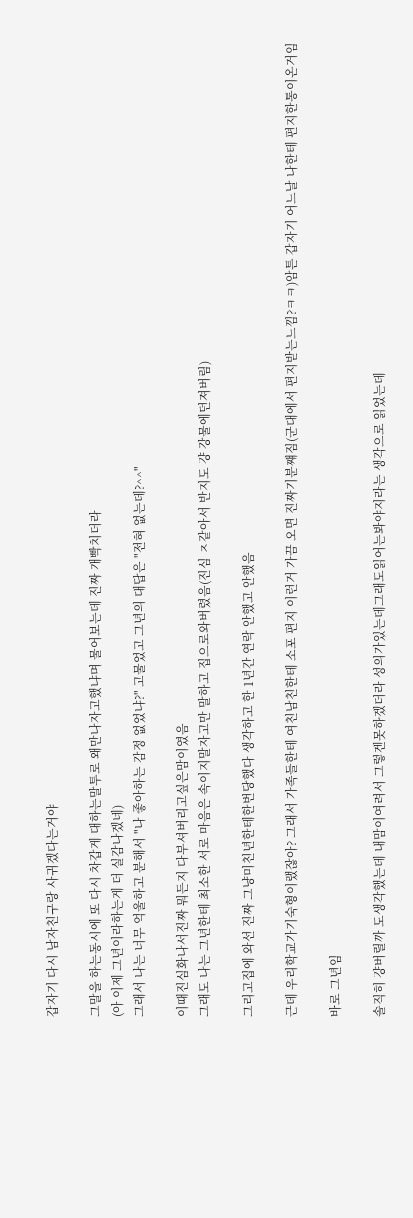갑자기 다시 남자친구랑 사귀겠다는거야

그말을 하는동시에 또 다시 차갑게 대하는말투로 왜만나자고했냐며 물어보는데 진짜 개빡치더라
(아 이제 그년이라하는게 더 실감나겠네)
그래서 나는 너무 억울하고 분해서 "나 좋아하는 감정 없었냐?" 고물었고 그년의 대답은 "전혀 없는데?^^"

이때진심화나서진짜 뭐든지 다부셔버리고싶은맘이였음
그래도 나는 그년한테 최소한 서로 마음은 속이지말자고만 말하고 집으로와버렸음(진심 ㅈ같아서 반지도 걍 강물에던져버림)

그리고집에 와선 진짜 그냥미친년한테한번당했다 생각하고 한 1년간 연락 안했고 안했음

근데 우리학교가기숙형이랬잖아? 그래서 가족들한테 여친남친한테 소포 편지 이런거 가끔 오면 진짜기분쨰짐(군대에서 편지받는느낌?ㅋㅋ)암튼 갑자기 어느날 나한테 편지한통이온거임

바로 그년임

솔직히 걍버릴까 도생각했는데 내맘이여려서 그렇겐못하겠더라 성의가있는데그래도읽어는봐야지라는 생각으로 읽었는데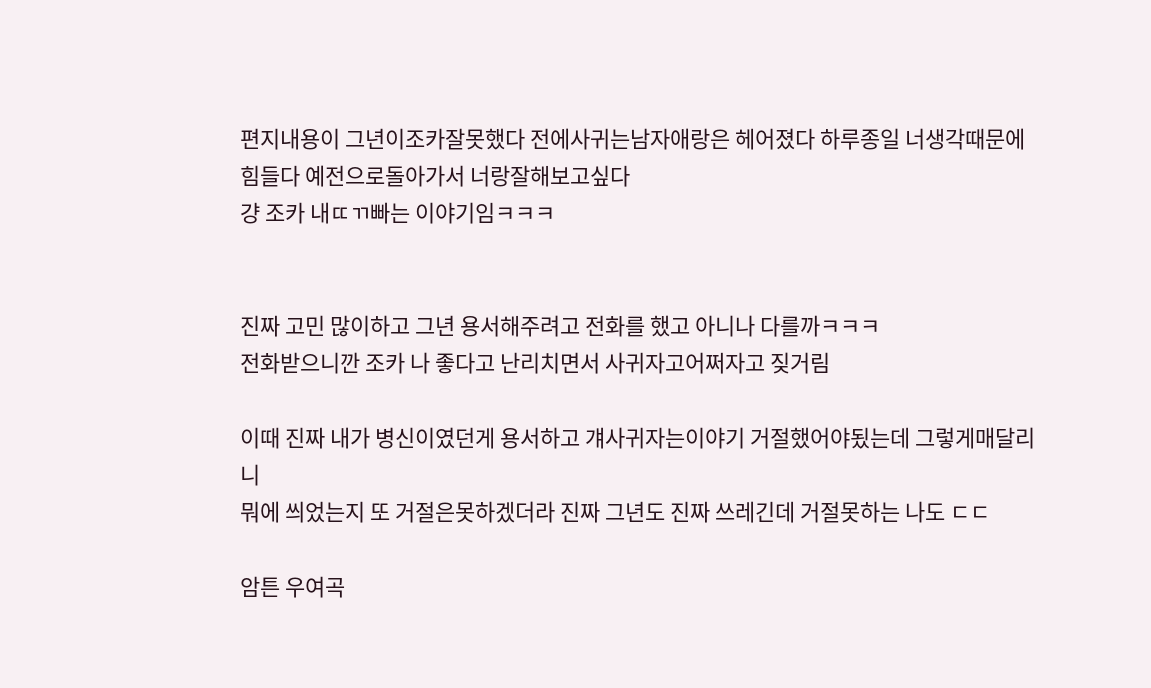편지내용이 그년이조카잘못했다 전에사귀는남자애랑은 헤어졌다 하루종일 너생각때문에힘들다 예전으로돌아가서 너랑잘해보고싶다
걍 조카 내ㄸㄲ빠는 이야기임ㅋㅋㅋ


진짜 고민 많이하고 그년 용서해주려고 전화를 했고 아니나 다를까ㅋㅋㅋ
전화받으니깐 조카 나 좋다고 난리치면서 사귀자고어쩌자고 짖거림

이때 진짜 내가 병신이였던게 용서하고 걔사귀자는이야기 거절했어야됬는데 그렇게매달리니
뭐에 씌었는지 또 거절은못하겠더라 진짜 그년도 진짜 쓰레긴데 거절못하는 나도 ㄷㄷ

암튼 우여곡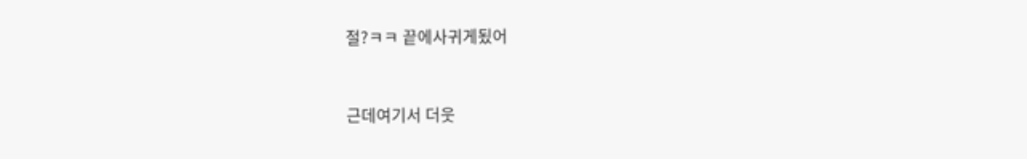절?ㅋㅋ 끝에사귀게됬어


근데여기서 더웃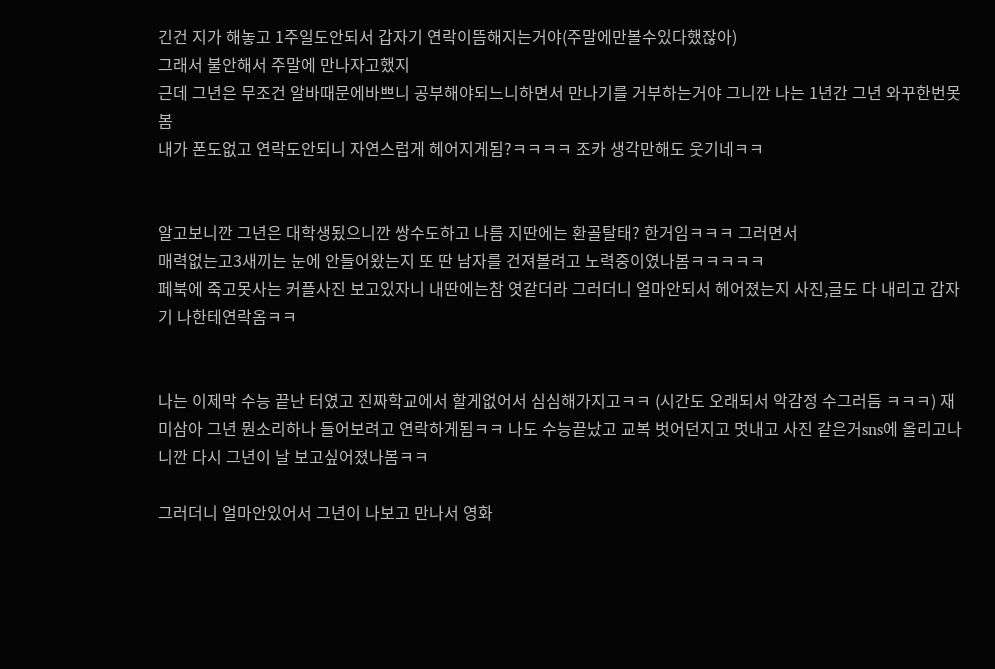긴건 지가 해놓고 1주일도안되서 갑자기 연락이뜸해지는거야(주말에만볼수있다했잖아)
그래서 불안해서 주말에 만나자고했지
근데 그년은 무조건 알바때문에바쁘니 공부해야되느니하면서 만나기를 거부하는거야 그니깐 나는 1년간 그년 와꾸한번못봄
내가 폰도없고 연락도안되니 자연스럽게 헤어지게됨?ㅋㅋㅋㅋ 조카 생각만해도 웃기네ㅋㅋ


알고보니깐 그년은 대학생됬으니깐 쌍수도하고 나름 지딴에는 환골탈태? 한거임ㅋㅋㅋ 그러면서
매력없는고3새끼는 눈에 안들어왔는지 또 딴 남자를 건져볼려고 노력중이였나봄ㅋㅋㅋㅋㅋ
페북에 죽고못사는 커플사진 보고있자니 내딴에는참 엿같더라 그러더니 얼마안되서 헤어졌는지 사진,글도 다 내리고 갑자기 나한테연락옴ㅋㅋ


나는 이제막 수능 끝난 터였고 진짜학교에서 할게없어서 심심해가지고ㅋㅋ (시간도 오래되서 악감정 수그러듬 ㅋㅋㅋ) 재미삼아 그년 뭔소리하나 들어보려고 연락하게됨ㅋㅋ 나도 수능끝났고 교복 벗어던지고 멋내고 사진 같은거sns에 올리고나니깐 다시 그년이 날 보고싶어졌나봄ㅋㅋ

그러더니 얼마안있어서 그년이 나보고 만나서 영화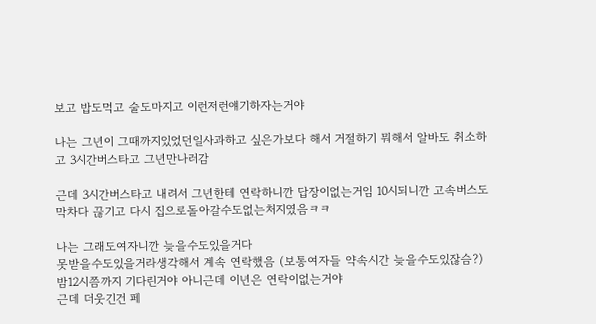보고 밥도먹고 술도마지고 이런저런얘기하자는거야

나는 그년이 그때까지있었던일사과하고 싶은가보다 해서 거절하기 뭐해서 알바도 취소하고 3시간버스타고 그년만나러감

근데 3시간버스타고 내려서 그년한테 연락하니깐 답장이없는거임 10시되니깐 고속버스도막차다 끊기고 다시 집으로돌아갈수도없는처지였음ㅋㅋ

나는 그래도여자니깐 늦을수도있을거다
못받을수도있을거라생각해서 계속 연락했음 (보통여자들 약속시간 늦을수도있잖슴?) 밤12시쯤까지 기다린거야 아니근데 이년은 연락이없는거야
근데 더웃긴건 페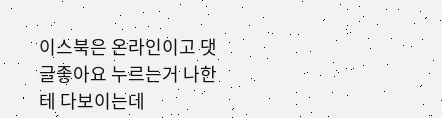이스북은 온라인이고 댓글좋아요 누르는거 나한테 다보이는데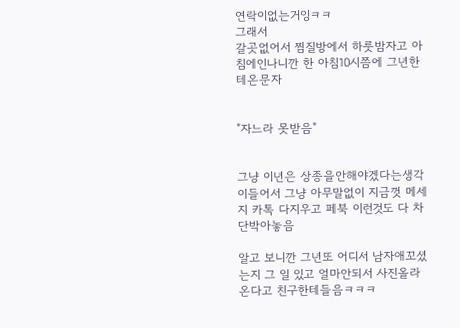연락이없는거잉ㅋㅋ
그래서
갈곳없어서 찜질방에서 하룻밤자고 아침에인나니깐 한 아침10시쯤에 그년한테온문자


"자느라 못받음"


그냥 이년은 상종을안해야겠다는생각이들어서 그냥 아무말없이 지금껏 메세지 카톡 다지우고 페북 이런것도 다 차단박아놓음

알고 보니깐 그년또 어디서 남자애꼬셨는지 그 일 있고 얼마안되서 사진올라온다고 친구한테들음ㅋㅋㅋ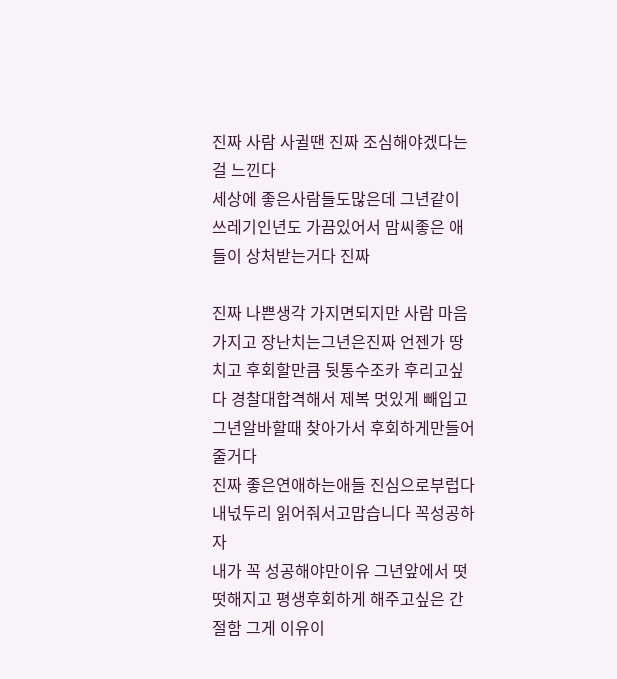진짜 사람 사귈땐 진짜 조심해야겠다는걸 느낀다
세상에 좋은사람들도많은데 그년같이 쓰레기인년도 가끔있어서 맘씨좋은 애들이 상처받는거다 진짜

진짜 나쁜생각 가지면되지만 사람 마음 가지고 장난치는그년은진짜 언젠가 땅치고 후회할만큼 뒷통수조카 후리고싶다 경찰대합격해서 제복 멋있게 빼입고 그년알바할때 찾아가서 후회하게만들어줄거다
진짜 좋은연애하는애들 진심으로부럽다
내넋두리 읽어줘서고맙습니다 꼭성공하자
내가 꼭 성공해야만이유 그년앞에서 떳떳해지고 평생후회하게 해주고싶은 간절함 그게 이유이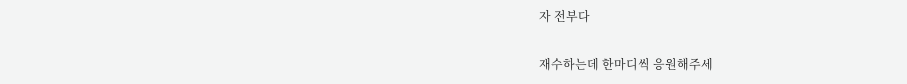자 전부다

재수하는데 한마디씩 응원해주세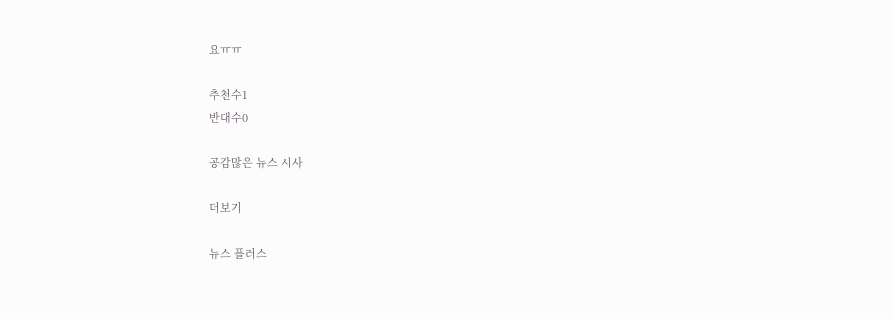요ㅠㅠ

추천수1
반대수0

공감많은 뉴스 시사

더보기

뉴스 플러스